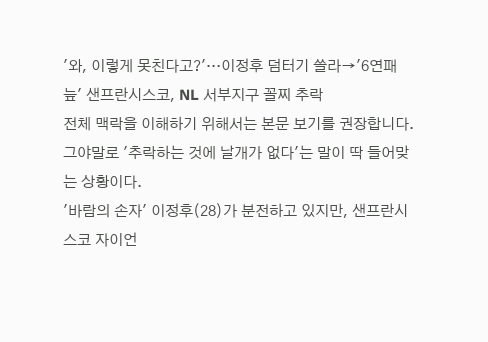'와, 이렇게 못친다고?'…이정후 덤터기 쓸라→'6연패 늪' 샌프란시스코, NL 서부지구 꼴찌 추락
전체 맥락을 이해하기 위해서는 본문 보기를 권장합니다.
그야말로 '추락하는 것에 날개가 없다'는 말이 딱 들어맞는 상황이다.
'바람의 손자' 이정후(28)가 분전하고 있지만, 샌프란시스코 자이언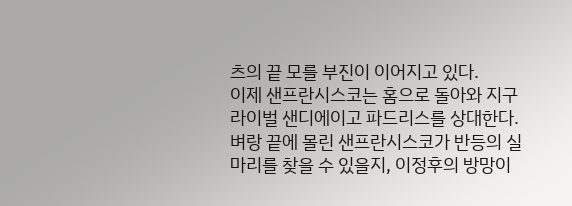츠의 끝 모를 부진이 이어지고 있다.
이제 샌프란시스코는 홈으로 돌아와 지구 라이벌 샌디에이고 파드리스를 상대한다.
벼랑 끝에 몰린 샌프란시스코가 반등의 실마리를 찾을 수 있을지, 이정후의 방망이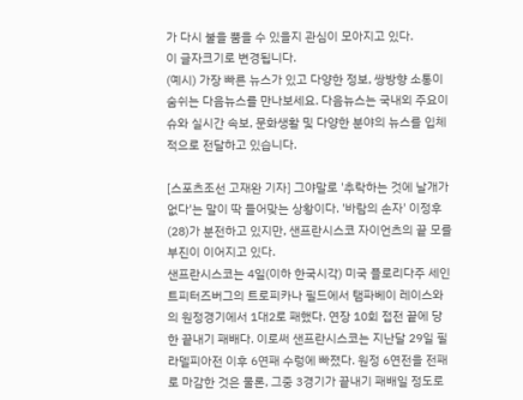가 다시 불을 뿜을 수 있을지 관심이 모아지고 있다.
이 글자크기로 변경됩니다.
(예시) 가장 빠른 뉴스가 있고 다양한 정보, 쌍방향 소통이 숨쉬는 다음뉴스를 만나보세요. 다음뉴스는 국내외 주요이슈와 실시간 속보, 문화생활 및 다양한 분야의 뉴스를 입체적으로 전달하고 있습니다.

[스포츠조선 고재완 기자] 그야말로 '추락하는 것에 날개가 없다'는 말이 딱 들어맞는 상황이다. '바람의 손자' 이정후(28)가 분전하고 있지만, 샌프란시스코 자이언츠의 끝 모를 부진이 이어지고 있다.
샌프란시스코는 4일(이하 한국시각) 미국 플로리다주 세인트피터즈버그의 트로피카나 필드에서 탬파베이 레이스와의 원정경기에서 1대2로 패했다. 연장 10회 접전 끝에 당한 끝내기 패배다. 이로써 샌프란시스코는 지난달 29일 필라델피아전 이후 6연패 수렁에 빠졌다. 원정 6연전을 전패로 마감한 것은 물론, 그중 3경기가 끝내기 패배일 정도로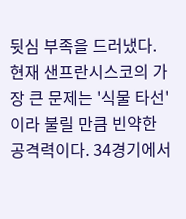뒷심 부족을 드러냈다.
현재 샌프란시스코의 가장 큰 문제는 '식물 타선'이라 불릴 만큼 빈약한 공격력이다. 34경기에서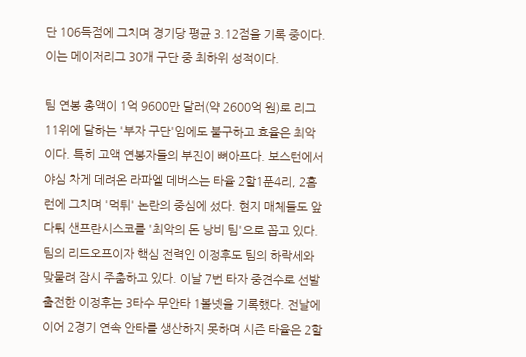단 106득점에 그치며 경기당 평균 3.12점을 기록 중이다. 이는 메이저리그 30개 구단 중 최하위 성적이다.

팀 연봉 총액이 1억 9600만 달러(약 2600억 원)로 리그 11위에 달하는 '부자 구단'임에도 불구하고 효율은 최악이다. 특히 고액 연봉자들의 부진이 뼈아프다. 보스턴에서 야심 차게 데려온 라파엘 데버스는 타율 2할1푼4리, 2홈런에 그치며 '먹튀' 논란의 중심에 섰다. 현지 매체들도 앞다퉈 샌프란시스코를 '최악의 돈 낭비 팀'으로 꼽고 있다.
팀의 리드오프이자 핵심 전력인 이정후도 팀의 하락세와 맞물려 잠시 주춤하고 있다. 이날 7번 타자 중견수로 선발 출전한 이정후는 3타수 무안타 1볼넷을 기록했다. 전날에 이어 2경기 연속 안타를 생산하지 못하며 시즌 타율은 2할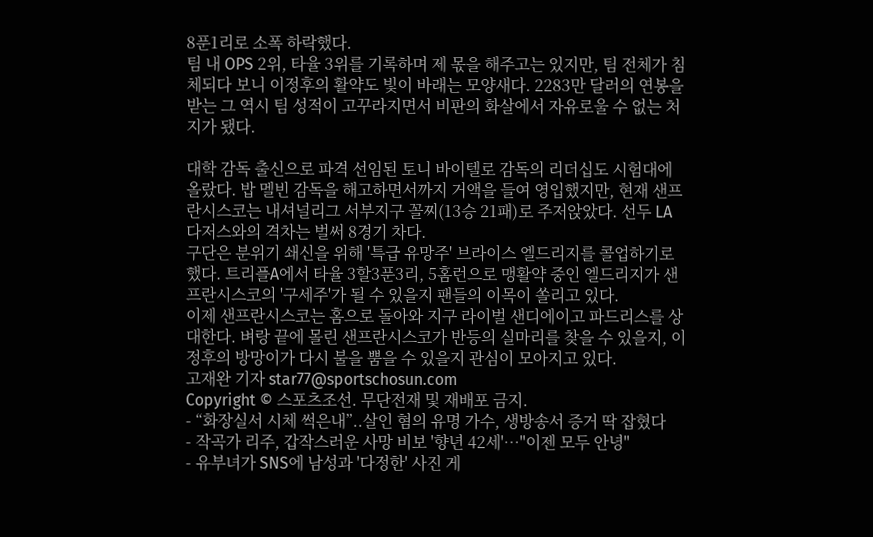8푼1리로 소폭 하락했다.
팀 내 OPS 2위, 타율 3위를 기록하며 제 몫을 해주고는 있지만, 팀 전체가 침체되다 보니 이정후의 활약도 빛이 바래는 모양새다. 2283만 달러의 연봉을 받는 그 역시 팀 성적이 고꾸라지면서 비판의 화살에서 자유로울 수 없는 처지가 됐다.

대학 감독 출신으로 파격 선임된 토니 바이텔로 감독의 리더십도 시험대에 올랐다. 밥 멜빈 감독을 해고하면서까지 거액을 들여 영입했지만, 현재 샌프란시스코는 내셔널리그 서부지구 꼴찌(13승 21패)로 주저앉았다. 선두 LA 다저스와의 격차는 벌써 8경기 차다.
구단은 분위기 쇄신을 위해 '특급 유망주' 브라이스 엘드리지를 콜업하기로 했다. 트리플A에서 타율 3할3푼3리, 5홈런으로 맹활약 중인 엘드리지가 샌프란시스코의 '구세주'가 될 수 있을지 팬들의 이목이 쏠리고 있다.
이제 샌프란시스코는 홈으로 돌아와 지구 라이벌 샌디에이고 파드리스를 상대한다. 벼랑 끝에 몰린 샌프란시스코가 반등의 실마리를 찾을 수 있을지, 이정후의 방망이가 다시 불을 뿜을 수 있을지 관심이 모아지고 있다.
고재완 기자 star77@sportschosun.com
Copyright © 스포츠조선. 무단전재 및 재배포 금지.
- “화장실서 시체 썩은내”..살인 혐의 유명 가수, 생방송서 증거 딱 잡혔다
- 작곡가 리주, 갑작스러운 사망 비보 '향년 42세'…"이젠 모두 안녕"
- 유부녀가 SNS에 남성과 '다정한' 사진 게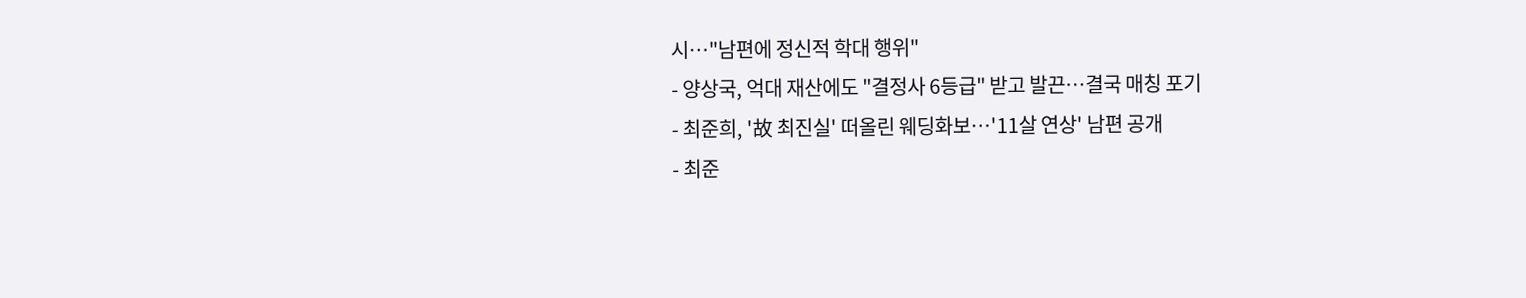시…"남편에 정신적 학대 행위"
- 양상국, 억대 재산에도 "결정사 6등급" 받고 발끈…결국 매칭 포기
- 최준희, '故 최진실' 떠올린 웨딩화보…'11살 연상' 남편 공개
- 최준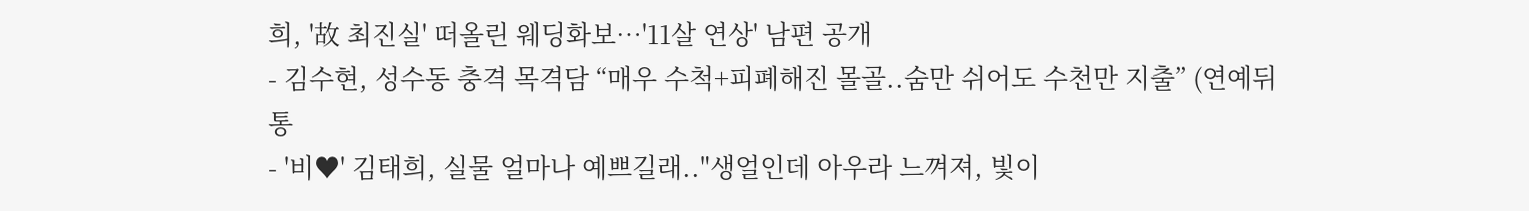희, '故 최진실' 떠올린 웨딩화보…'11살 연상' 남편 공개
- 김수현, 성수동 충격 목격담 “매우 수척+피폐해진 몰골..숨만 쉬어도 수천만 지출” (연예뒤통
- '비♥' 김태희, 실물 얼마나 예쁘길래.."생얼인데 아우라 느껴져, 빛이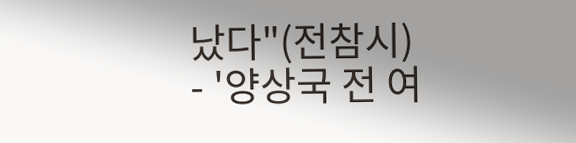났다"(전참시)
- '양상국 전 여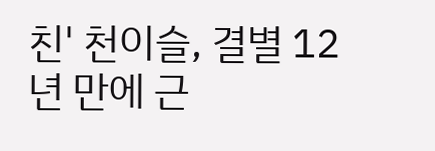친' 천이슬, 결별 12년 만에 근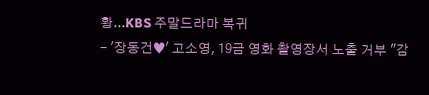황...KBS 주말드라마 복귀
- '장동건♥' 고소영, 19금 영화 촬영장서 노출 거부 "감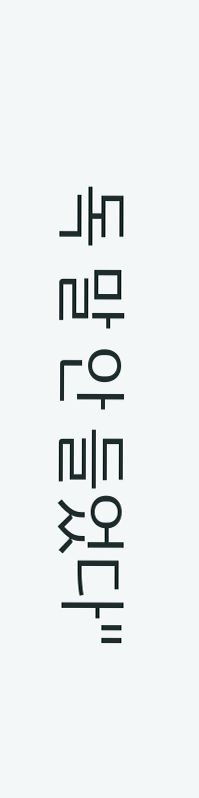독 말 안 들었다"